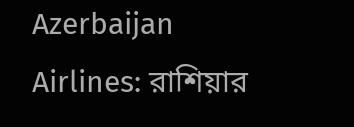Azerbaijan Airlines: রাশিয়ার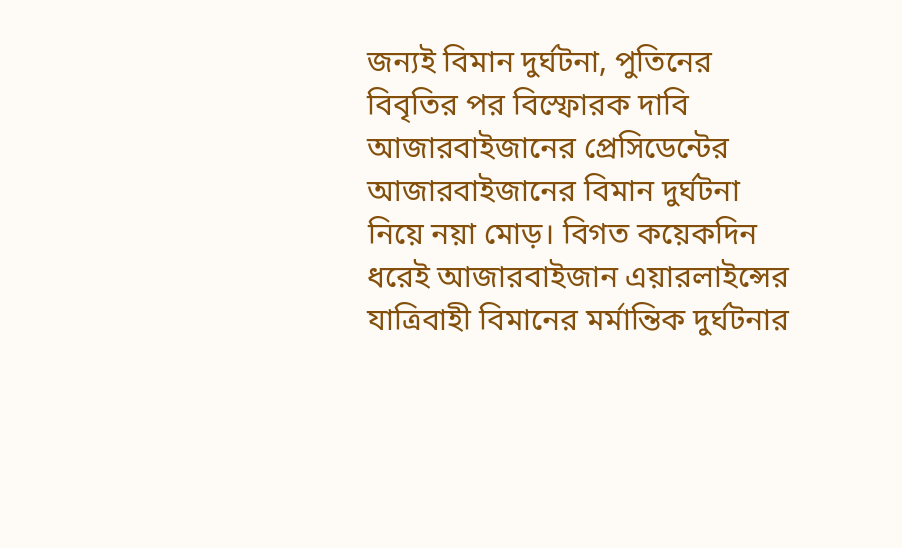জন্যই বিমান দুর্ঘটনা, পুতিনের বিবৃতির পর বিস্ফোরক দাবি আজারবাইজানের প্রেসিডেন্টের
আজারবাইজানের বিমান দুর্ঘটনা নিয়ে নয়া মোড়। বিগত কয়েকদিন ধরেই আজারবাইজান এয়ারলাইন্সের যাত্রিবাহী বিমানের মর্মান্তিক দুর্ঘটনার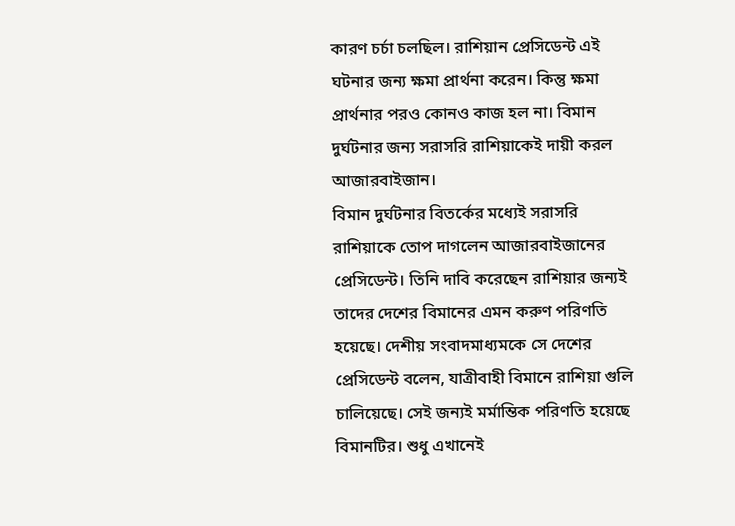কারণ চর্চা চলছিল। রাশিয়ান প্রেসিডেন্ট এই ঘটনার জন্য ক্ষমা প্রার্থনা করেন। কিন্তু ক্ষমা প্রার্থনার পরও কোনও কাজ হল না। বিমান দুর্ঘটনার জন্য সরাসরি রাশিয়াকেই দায়ী করল আজারবাইজান।
বিমান দুর্ঘটনার বিতর্কের মধ্যেই সরাসরি রাশিয়াকে তোপ দাগলেন আজারবাইজানের প্রেসিডেন্ট। তিনি দাবি করেছেন রাশিয়ার জন্যই তাদের দেশের বিমানের এমন করুণ পরিণতি হয়েছে। দেশীয় সংবাদমাধ্যমকে সে দেশের প্রেসিডেন্ট বলেন, যাত্রীবাহী বিমানে রাশিয়া গুলি চালিয়েছে। সেই জন্যই মর্মাম্তিক পরিণতি হয়েছে বিমানটির। শুধু এখানেই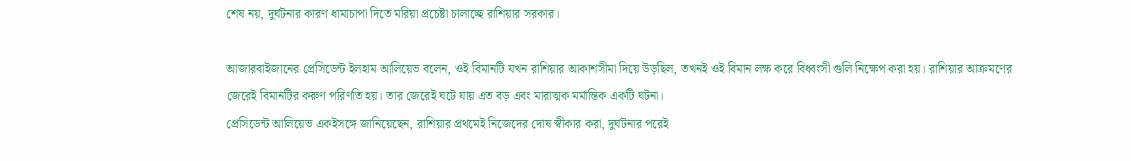শেষ নয়, দুর্ঘটনার কারণ ধামাচাপা দিতে মরিয়া প্রচেষ্টা চালাচ্ছে রাশিয়ার সরকার।

আজারবাইজানের প্রেসিডেন্ট ইলহাম আলিয়েভ বলেন, ওই বিমানটি যখন রাশিয়ার আকাশসীমা দিয়ে উড়ছিল, তখনই ওই বিমান লক্ষ করে বিধ্বংসী গুলি নিক্ষেপ করা হয়। রাশিয়ার আক্রমণের জেরেই বিমানটির করুণ পরিণতি হয়। তার জেরেই ঘটে যায় এত বড় এবং মারাত্মক মর্মান্তিক একটি ঘটনা।
প্রেসিডেন্ট আলিয়েভ একইসঙ্গে জানিয়েছেন, রাশিয়ার প্রথমেই নিজেদের দোষ স্বীকার করা, দুর্ঘটনার পরেই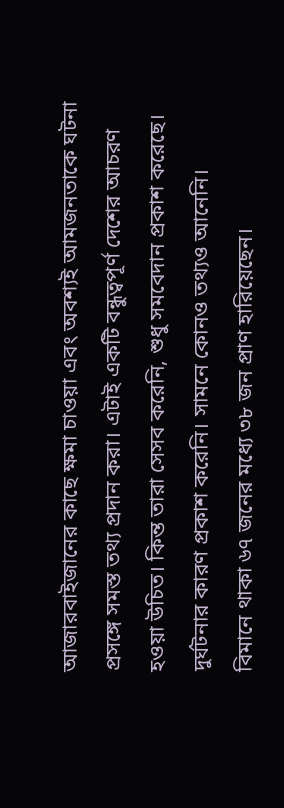আজারবাইজানের কাছে ক্ষমা চাওয়া এবং অবশ্যই আমজনতাকে ঘটনা প্রসঙ্গে সমস্ত তথ্য প্রদান করা। এটাই একটি বন্ধুত্বপূর্ণ দেশের আচরণ হওয়া উচিত। কিন্ত তারা সেসব করেনি, শুধু সমবেদান প্রকাশ করেছে। দুর্ঘটনার কারণ প্রকাশ করেনি। সামনে কোনও তথ্যও আনেনি।
বিমানে থাকা ৬৭ জনের মধ্যে ৩৮ জন প্রাণ হারিয়েছেন।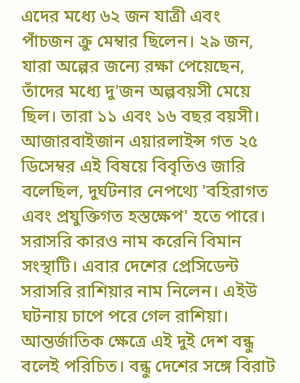এদের মধ্যে ৬২ জন যাত্রী এবং পাঁচজন ক্রু মেম্বার ছিলেন। ২৯ জন, যারা অল্পের জন্যে রক্ষা পেয়েছেন, তাঁদের মধ্যে দু'জন অল্পবয়সী মেয়ে ছিল। তারা ১১ এবং ১৬ বছর বয়সী।
আজারবাইজান এয়ারলাইন্স গত ২৫ ডিসেম্বর এই বিষয়ে বিবৃতিও জারি বলেছিল, দুর্ঘটনার নেপথ্যে 'বহিরাগত এবং প্রযুক্তিগত হস্তক্ষেপ' হতে পারে। সরাসরি কারও নাম করেনি বিমান সংস্থাটি। এবার দেশের প্রেসিডেন্ট সরাসরি রাশিয়ার নাম নিলেন। এইউ ঘটনায় চাপে পরে গেল রাশিয়া। আন্তর্জাতিক ক্ষেত্রে এই দুই দেশ বন্ধু বলেই পরিচিত। বন্ধু দেশের সঙ্গে বিরাট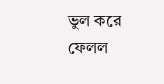ভুল করে ফেলল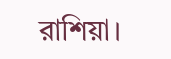রাশিয়া।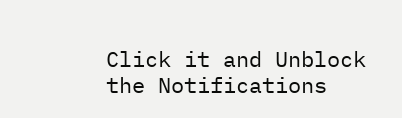Click it and Unblock the Notifications